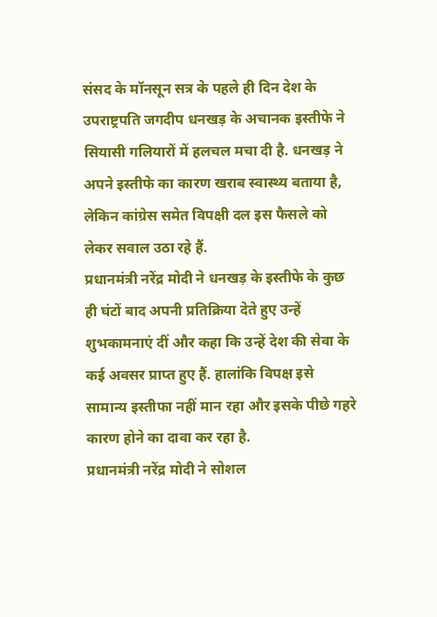संसद के मॉनसून सत्र के पहले ही दिन देश के उपराष्ट्रपति जगदीप धनखड़ के अचानक इस्तीफे ने सियासी गलियारों में हलचल मचा दी है. धनखड़ ने अपने इस्तीफे का कारण खराब स्वास्थ्य बताया है, लेकिन कांग्रेस समेत विपक्षी दल इस फैसले को लेकर सवाल उठा रहे हैं.
प्रधानमंत्री नरेंद्र मोदी ने धनखड़ के इस्तीफे के कुछ ही घंटों बाद अपनी प्रतिक्रिया देते हुए उन्हें शुभकामनाएं दीं और कहा कि उन्हें देश की सेवा के कई अवसर प्राप्त हुए हैं. हालांकि विपक्ष इसे सामान्य इस्तीफा नहीं मान रहा और इसके पीछे गहरे कारण होने का दावा कर रहा है.
प्रधानमंत्री नरेंद्र मोदी ने सोशल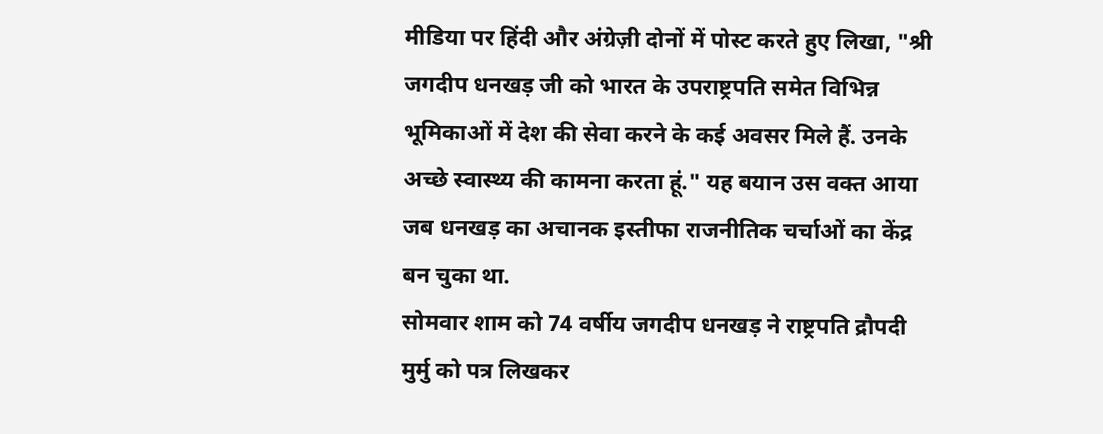मीडिया पर हिंदी और अंग्रेज़ी दोनों में पोस्ट करते हुए लिखा, "श्री जगदीप धनखड़ जी को भारत के उपराष्ट्रपति समेत विभिन्न भूमिकाओं में देश की सेवा करने के कई अवसर मिले हैं. उनके अच्छे स्वास्थ्य की कामना करता हूं." यह बयान उस वक्त आया जब धनखड़ का अचानक इस्तीफा राजनीतिक चर्चाओं का केंद्र बन चुका था.
सोमवार शाम को 74 वर्षीय जगदीप धनखड़ ने राष्ट्रपति द्रौपदी मुर्मु को पत्र लिखकर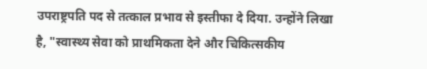उपराष्ट्रपति पद से तत्काल प्रभाव से इस्तीफा दे दिया. उन्होंने लिखा है, "स्वास्थ्य सेवा को प्राथमिकता देने और चिकित्सकीय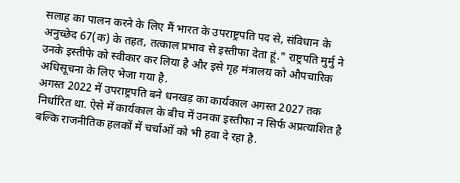सलाह का पालन करने के लिए मैं भारत के उपराष्ट्रपति पद से, संविधान के अनुच्छेद 67(क) के तहत, तत्काल प्रभाव से इस्तीफा देता हूं." राष्ट्रपति मुर्मु ने उनके इस्तीफे को स्वीकार कर लिया है और इसे गृह मंत्रालय को औपचारिक अधिसूचना के लिए भेजा गया है.
अगस्त 2022 में उपराष्ट्रपति बने धनखड़ का कार्यकाल अगस्त 2027 तक निर्धारित था. ऐसे में कार्यकाल के बीच में उनका इस्तीफा न सिर्फ अप्रत्याशित है बल्कि राजनीतिक हलकों में चर्चाओं को भी हवा दे रहा है.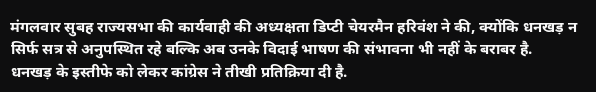मंगलवार सुबह राज्यसभा की कार्यवाही की अध्यक्षता डिप्टी चेयरमैन हरिवंश ने की, क्योंकि धनखड़ न सिर्फ सत्र से अनुपस्थित रहे बल्कि अब उनके विदाई भाषण की संभावना भी नहीं के बराबर है.
धनखड़ के इस्तीफे को लेकर कांग्रेस ने तीखी प्रतिक्रिया दी है.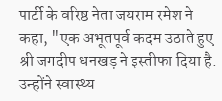पार्टी के वरिष्ठ नेता जयराम रमेश ने कहा, "एक अभूतपूर्व कदम उठाते हुए श्री जगदीप धनखड़ ने इस्तीफा दिया है. उन्होंने स्वास्थ्य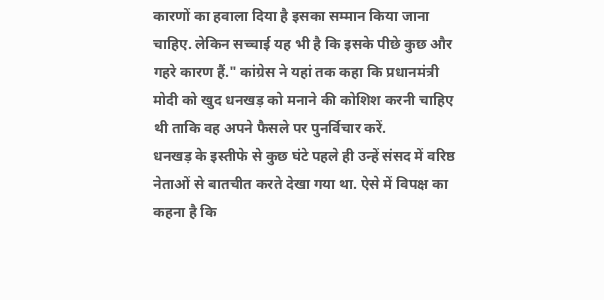कारणों का हवाला दिया है इसका सम्मान किया जाना चाहिए. लेकिन सच्चाई यह भी है कि इसके पीछे कुछ और गहरे कारण हैं." कांग्रेस ने यहां तक कहा कि प्रधानमंत्री मोदी को खुद धनखड़ को मनाने की कोशिश करनी चाहिए थी ताकि वह अपने फैसले पर पुनर्विचार करें.
धनखड़ के इस्तीफे से कुछ घंटे पहले ही उन्हें संसद में वरिष्ठ नेताओं से बातचीत करते देखा गया था. ऐसे में विपक्ष का कहना है कि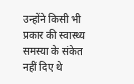उन्होंने किसी भी प्रकार की स्वास्थ्य समस्या के संकेत नहीं दिए थे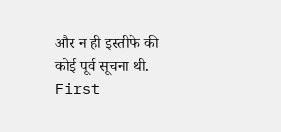और न ही इस्तीफे की कोई पूर्व सूचना थी. First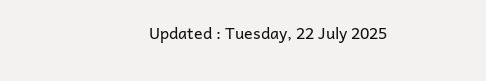Updated : Tuesday, 22 July 2025